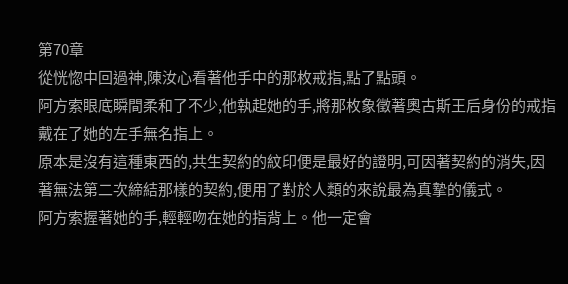第70章
從恍惚中回過神,陳汝心看著他手中的那枚戒指,點了點頭。
阿方索眼底瞬間柔和了不少,他執起她的手,將那枚象徵著奧古斯王后身份的戒指戴在了她的左手無名指上。
原本是沒有這種東西的,共生契約的紋印便是最好的證明,可因著契約的消失,因著無法第二次締結那樣的契約,便用了對於人類的來說最為真摯的儀式。
阿方索握著她的手,輕輕吻在她的指背上。他一定會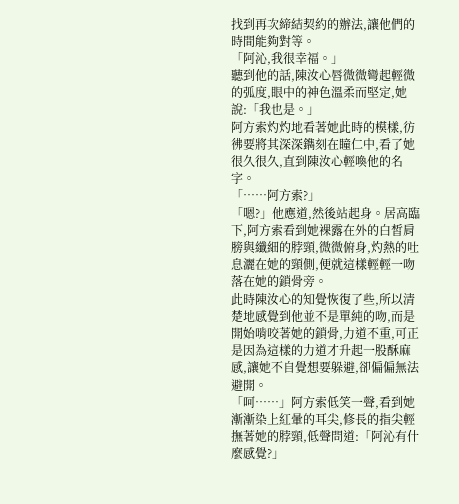找到再次締結契約的辦法,讓他們的時間能夠對等。
「阿沁,我很幸福。」
聽到他的話,陳汝心唇微微彎起輕微的弧度,眼中的神色溫柔而堅定,她說:「我也是。」
阿方索灼灼地看著她此時的模樣,彷彿要將其深深鐫刻在瞳仁中,看了她很久很久,直到陳汝心輕喚他的名字。
「……阿方索?」
「嗯?」他應道,然後站起身。居高臨下,阿方索看到她裸露在外的白皙肩膀與纖細的脖頸,微微俯身,灼熱的吐息灑在她的頸側,便就這樣輕輕一吻落在她的鎖骨旁。
此時陳汝心的知覺恢復了些,所以清楚地感覺到他並不是單純的吻,而是開始啃咬著她的鎖骨,力道不重,可正是因為這樣的力道才升起一股酥麻感,讓她不自覺想要躲避,卻偏偏無法避開。
「呵……」阿方索低笑一聲,看到她漸漸染上紅暈的耳尖,修長的指尖輕撫著她的脖頸,低聲問道:「阿沁有什麼感覺?」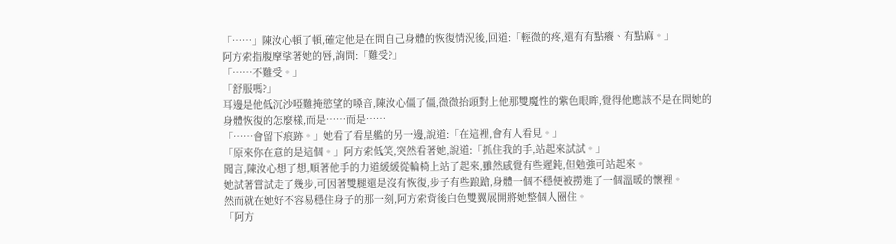「……」陳汝心頓了頓,確定他是在問自己身體的恢復情況後,回道:「輕微的疼,還有有點癢、有點麻。」
阿方索指腹摩挲著她的唇,詢問:「難受?」
「……不難受。」
「舒服嗎?」
耳邊是他低沉沙啞難掩慾望的嗓音,陳汝心僵了僵,微微抬頭對上他那雙魔性的紫色眼眸,覺得他應該不是在問她的身體恢復的怎麼樣,而是……而是……
「……會留下痕跡。」她看了看星艦的另一邊,說道:「在這裡,會有人看見。」
「原來你在意的是這個。」阿方索低笑,突然看著她,說道:「抓住我的手,站起來試試。」
聞言,陳汝心想了想,順著他手的力道緩緩從輪椅上站了起來,雖然感覺有些遲鈍,但勉強可站起來。
她試著嘗試走了幾步,可因著雙腿還是沒有恢復,步子有些踉蹌,身體一個不穩便被撈進了一個溫暖的懷裡。
然而就在她好不容易穩住身子的那一刻,阿方索背後白色雙翼展開將她整個人圈住。
「阿方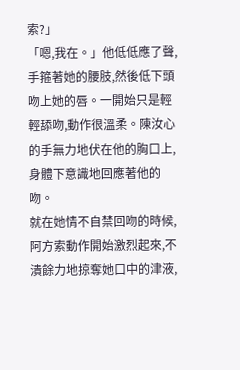索?」
「嗯,我在。」他低低應了聲,手箍著她的腰肢,然後低下頭吻上她的唇。一開始只是輕輕舔吻,動作很溫柔。陳汝心的手無力地伏在他的胸口上,身體下意識地回應著他的吻。
就在她情不自禁回吻的時候,阿方索動作開始激烈起來,不潰餘力地掠奪她口中的津液,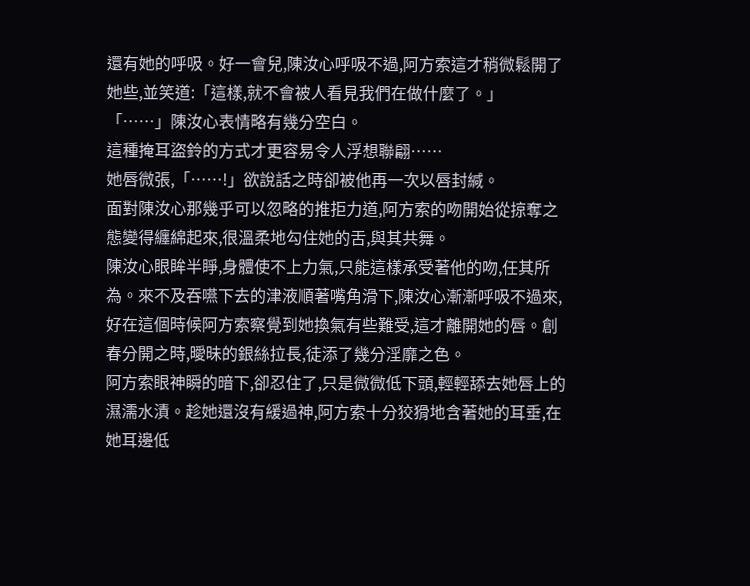還有她的呼吸。好一會兒,陳汝心呼吸不過,阿方索這才稍微鬆開了她些,並笑道:「這樣,就不會被人看見我們在做什麼了。」
「……」陳汝心表情略有幾分空白。
這種掩耳盜鈴的方式才更容易令人浮想聯翩……
她唇微張,「……!」欲說話之時卻被他再一次以唇封緘。
面對陳汝心那幾乎可以忽略的推拒力道,阿方索的吻開始從掠奪之態變得纏綿起來,很溫柔地勾住她的舌,與其共舞。
陳汝心眼眸半睜,身體使不上力氣,只能這樣承受著他的吻,任其所為。來不及吞嚥下去的津液順著嘴角滑下,陳汝心漸漸呼吸不過來,好在這個時候阿方索察覺到她換氣有些難受,這才離開她的唇。創春分開之時,曖昧的銀絲拉長,徒添了幾分淫靡之色。
阿方索眼神瞬的暗下,卻忍住了,只是微微低下頭,輕輕舔去她唇上的濕濡水漬。趁她還沒有緩過神,阿方索十分狡猾地含著她的耳垂,在她耳邊低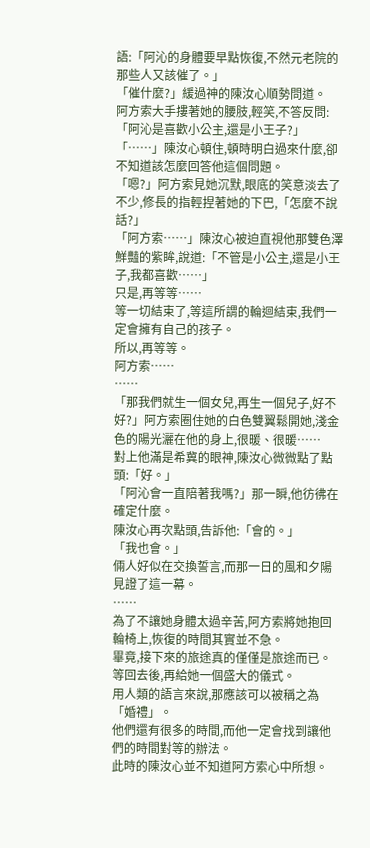語:「阿沁的身體要早點恢復,不然元老院的那些人又該催了。」
「催什麼?」緩過神的陳汝心順勢問道。
阿方索大手摟著她的腰肢,輕笑,不答反問:「阿沁是喜歡小公主,還是小王子?」
「……」陳汝心頓住,頓時明白過來什麼,卻不知道該怎麼回答他這個問題。
「嗯?」阿方索見她沉默,眼底的笑意淡去了不少,修長的指輕捏著她的下巴,「怎麼不說話?」
「阿方索……」陳汝心被迫直視他那雙色澤鮮豔的紫眸,說道:「不管是小公主,還是小王子,我都喜歡……」
只是,再等等……
等一切結束了,等這所謂的輪迴結束,我們一定會擁有自己的孩子。
所以,再等等。
阿方索……
……
「那我們就生一個女兒,再生一個兒子,好不好?」阿方索圈住她的白色雙翼鬆開她,淺金色的陽光灑在他的身上,很暖、很暖……
對上他滿是希冀的眼神,陳汝心微微點了點頭:「好。」
「阿沁會一直陪著我嗎?」那一瞬,他彷彿在確定什麼。
陳汝心再次點頭,告訴他:「會的。」
「我也會。」
倆人好似在交換誓言,而那一日的風和夕陽見證了這一幕。
……
為了不讓她身體太過辛苦,阿方索將她抱回輪椅上,恢復的時間其實並不急。
畢竟,接下來的旅途真的僅僅是旅途而已。
等回去後,再給她一個盛大的儀式。
用人類的語言來說,那應該可以被稱之為「婚禮」。
他們還有很多的時間,而他一定會找到讓他們的時間對等的辦法。
此時的陳汝心並不知道阿方索心中所想。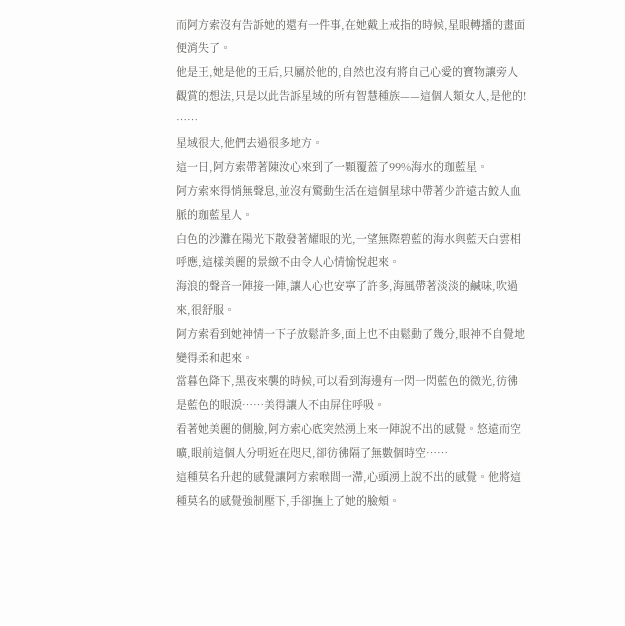而阿方索沒有告訴她的還有一件事,在她戴上戒指的時候,星眼轉播的畫面便消失了。
他是王,她是他的王后,只屬於他的,自然也沒有將自己心愛的寶物讓旁人觀賞的想法,只是以此告訴星域的所有智慧種族——這個人類女人,是他的!
……
星域很大,他們去過很多地方。
這一日,阿方索帶著陳汝心來到了一顆覆蓋了99%海水的珈藍星。
阿方索來得悄無聲息,並沒有驚動生活在這個星球中帶著少許遠古鮫人血脈的珈藍星人。
白色的沙灘在陽光下散發著耀眼的光,一望無際碧藍的海水與藍天白雲相呼應,這樣美麗的景緻不由令人心情愉悅起來。
海浪的聲音一陣接一陣,讓人心也安寧了許多,海風帶著淡淡的鹹味,吹過來,很舒服。
阿方索看到她神情一下子放鬆許多,面上也不由鬆動了幾分,眼神不自覺地變得柔和起來。
當暮色降下,黑夜來襲的時候,可以看到海邊有一閃一閃藍色的微光,彷彿是藍色的眼淚……美得讓人不由屏住呼吸。
看著她美麗的側臉,阿方索心底突然湧上來一陣說不出的感覺。悠遠而空曠,眼前這個人分明近在咫尺,卻彷彿隔了無數個時空……
這種莫名升起的感覺讓阿方索喉間一滯,心頭湧上說不出的感覺。他將這種莫名的感覺強制壓下,手卻撫上了她的臉頰。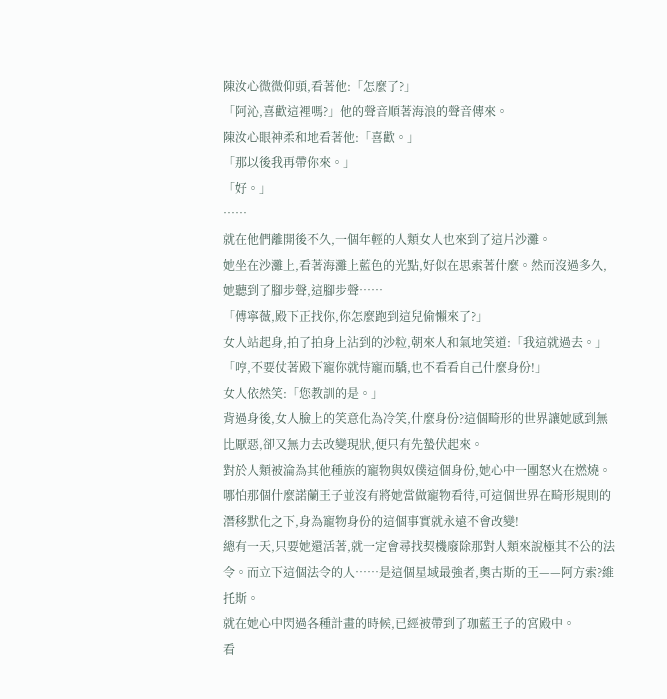陳汝心微微仰頭,看著他:「怎麼了?」
「阿沁,喜歡這裡嗎?」他的聲音順著海浪的聲音傳來。
陳汝心眼神柔和地看著他:「喜歡。」
「那以後我再帶你來。」
「好。」
……
就在他們離開後不久,一個年輕的人類女人也來到了這片沙灘。
她坐在沙灘上,看著海灘上藍色的光點,好似在思索著什麼。然而沒過多久,她聽到了腳步聲,這腳步聲……
「傅寧薇,殿下正找你,你怎麼跑到這兒偷懶來了?」
女人站起身,拍了拍身上沾到的沙粒,朝來人和氣地笑道:「我這就過去。」
「哼,不要仗著殿下寵你就恃寵而驕,也不看看自己什麼身份!」
女人依然笑:「您教訓的是。」
背過身後,女人臉上的笑意化為冷笑,什麼身份?這個畸形的世界讓她感到無比厭惡,卻又無力去改變現狀,便只有先蟄伏起來。
對於人類被淪為其他種族的寵物與奴僕這個身份,她心中一團怒火在燃燒。哪怕那個什麼諾蘭王子並沒有將她當做寵物看待,可這個世界在畸形規則的潛移默化之下,身為寵物身份的這個事實就永遠不會改變!
總有一天,只要她還活著,就一定會尋找契機廢除那對人類來說極其不公的法令。而立下這個法令的人……是這個星域最強者,奧古斯的王——阿方索?維托斯。
就在她心中閃過各種計畫的時候,已經被帶到了珈藍王子的宮殿中。
看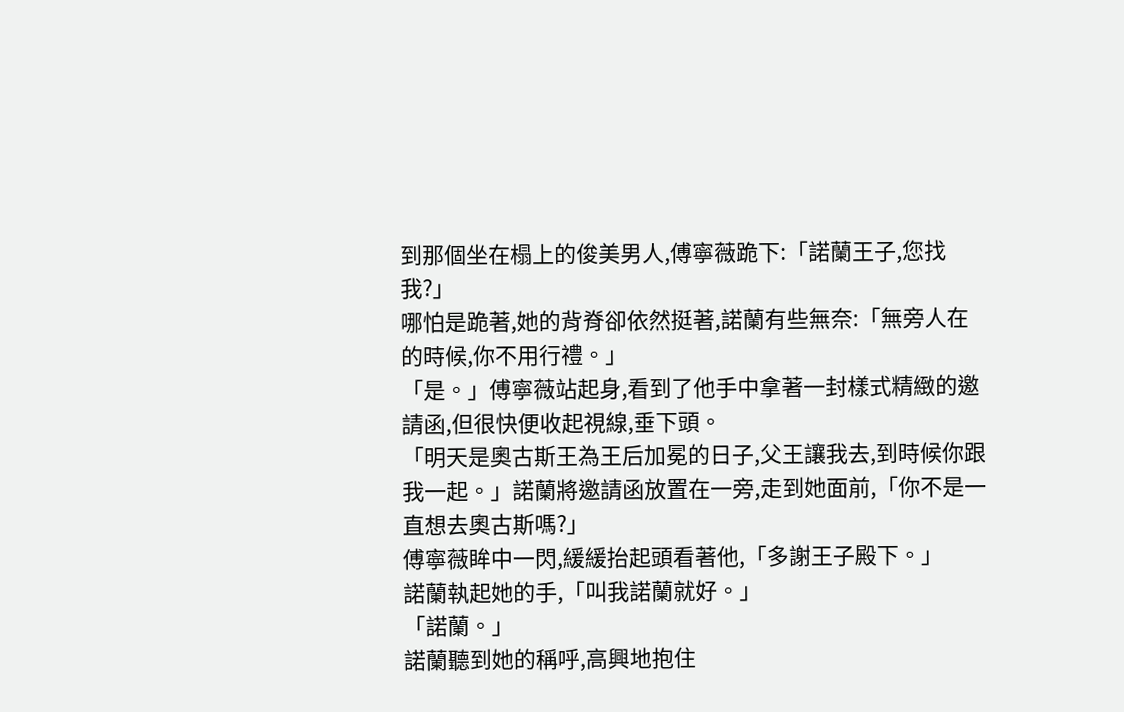到那個坐在榻上的俊美男人,傅寧薇跪下:「諾蘭王子,您找我?」
哪怕是跪著,她的背脊卻依然挺著,諾蘭有些無奈:「無旁人在的時候,你不用行禮。」
「是。」傅寧薇站起身,看到了他手中拿著一封樣式精緻的邀請函,但很快便收起視線,垂下頭。
「明天是奧古斯王為王后加冕的日子,父王讓我去,到時候你跟我一起。」諾蘭將邀請函放置在一旁,走到她面前,「你不是一直想去奧古斯嗎?」
傅寧薇眸中一閃,緩緩抬起頭看著他,「多謝王子殿下。」
諾蘭執起她的手,「叫我諾蘭就好。」
「諾蘭。」
諾蘭聽到她的稱呼,高興地抱住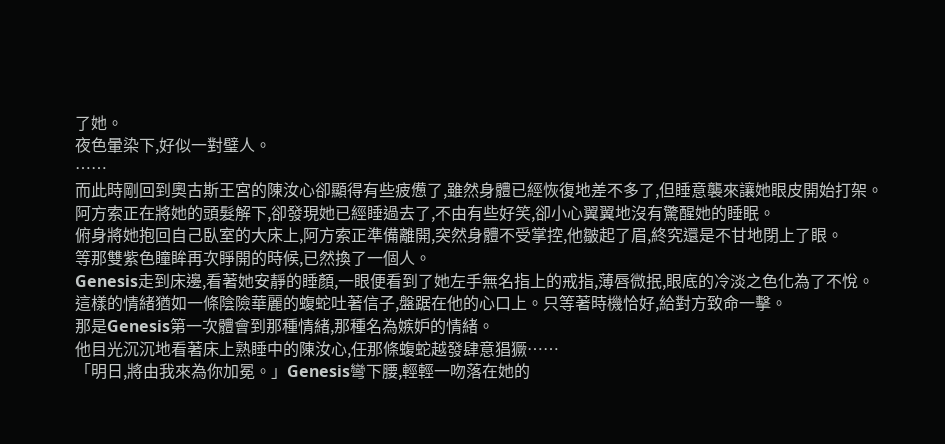了她。
夜色暈染下,好似一對璧人。
……
而此時剛回到奧古斯王宮的陳汝心卻顯得有些疲憊了,雖然身體已經恢復地差不多了,但睡意襲來讓她眼皮開始打架。
阿方索正在將她的頭髮解下,卻發現她已經睡過去了,不由有些好笑,卻小心翼翼地沒有驚醒她的睡眠。
俯身將她抱回自己臥室的大床上,阿方索正準備離開,突然身體不受掌控,他皺起了眉,終究還是不甘地閉上了眼。
等那雙紫色瞳眸再次睜開的時候,已然換了一個人。
Genesis走到床邊,看著她安靜的睡顏,一眼便看到了她左手無名指上的戒指,薄唇微抿,眼底的冷淡之色化為了不悅。
這樣的情緒猶如一條陰險華麗的蝮蛇吐著信子,盤踞在他的心口上。只等著時機恰好,給對方致命一擊。
那是Genesis第一次體會到那種情緒,那種名為嫉妒的情緒。
他目光沉沉地看著床上熟睡中的陳汝心,任那條蝮蛇越發肆意猖獗……
「明日,將由我來為你加冕。」Genesis彎下腰,輕輕一吻落在她的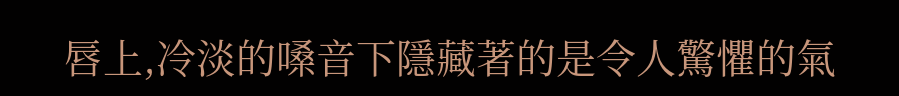唇上,冷淡的嗓音下隱藏著的是令人驚懼的氣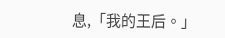息,「我的王后。」